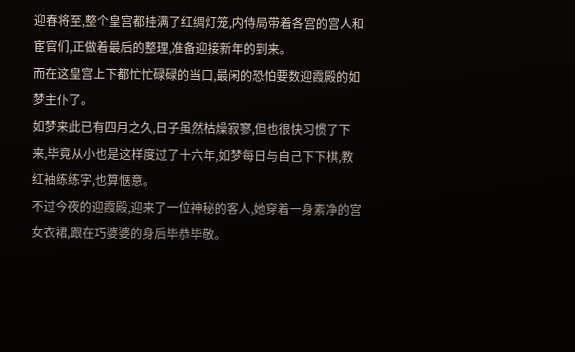迎春将至,整个皇宫都挂满了红绸灯笼,内侍局带着各宫的宫人和宦官们,正做着最后的整理,准备迎接新年的到来。
而在这皇宫上下都忙忙碌碌的当口,最闲的恐怕要数迎霞殿的如梦主仆了。
如梦来此已有四月之久,日子虽然枯燥寂寥,但也很快习惯了下来,毕竟从小也是这样度过了十六年,如梦每日与自己下下棋,教红袖练练字,也算惬意。
不过今夜的迎霞殿,迎来了一位神秘的客人,她穿着一身素净的宫女衣裙,跟在巧婆婆的身后毕恭毕敬。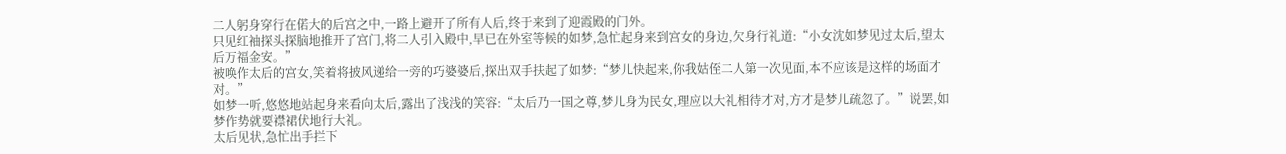二人躬身穿行在偌大的后宫之中,一路上避开了所有人后,终于来到了迎霞殿的门外。
只见红袖探头探脑地推开了宫门,将二人引入殿中,早已在外室等候的如梦,急忙起身来到宫女的身边,欠身行礼道:“小女沈如梦见过太后,望太后万福金安。”
被唤作太后的宫女,笑着将披风递给一旁的巧婆婆后,探出双手扶起了如梦:“梦儿快起来,你我姑侄二人第一次见面,本不应该是这样的场面才对。”
如梦一听,悠悠地站起身来看向太后,露出了浅浅的笑容:“太后乃一国之尊,梦儿身为民女,理应以大礼相待才对,方才是梦儿疏忽了。”说罢,如梦作势就要襟裙伏地行大礼。
太后见状,急忙出手拦下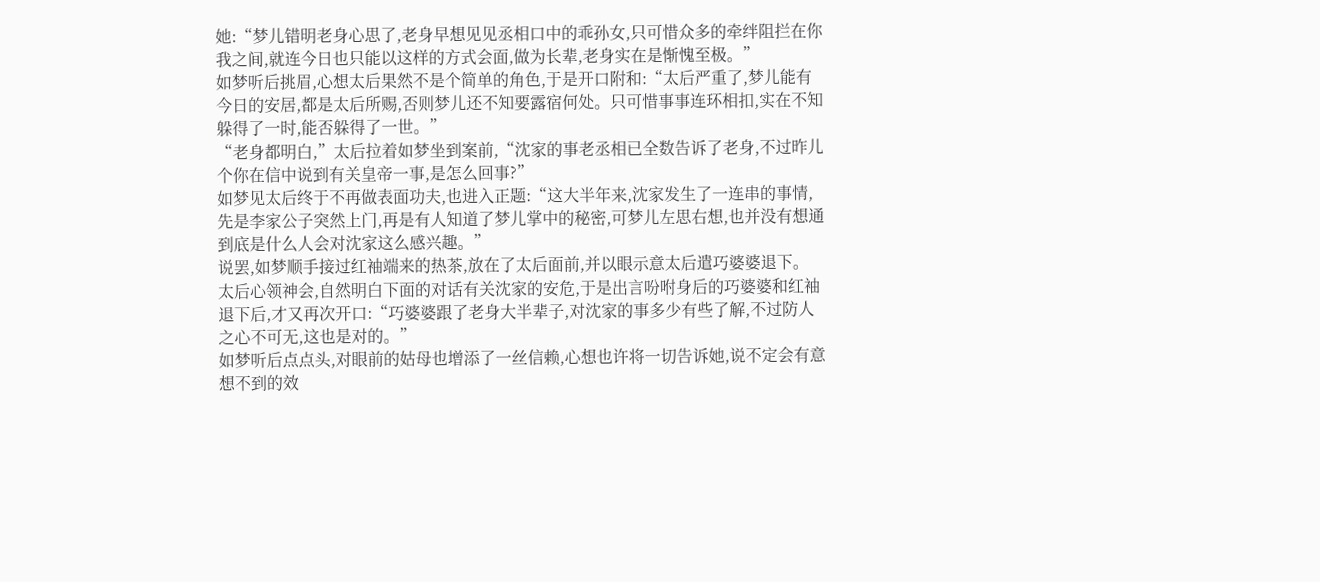她:“梦儿错明老身心思了,老身早想见见丞相口中的乖孙女,只可惜众多的牵绊阻拦在你我之间,就连今日也只能以这样的方式会面,做为长辈,老身实在是惭愧至极。”
如梦听后挑眉,心想太后果然不是个简单的角色,于是开口附和:“太后严重了,梦儿能有今日的安居,都是太后所赐,否则梦儿还不知要露宿何处。只可惜事事连环相扣,实在不知躲得了一时,能否躲得了一世。”
“老身都明白,”太后拉着如梦坐到案前,“沈家的事老丞相已全数告诉了老身,不过昨儿个你在信中说到有关皇帝一事,是怎么回事?”
如梦见太后终于不再做表面功夫,也进入正题:“这大半年来,沈家发生了一连串的事情,先是李家公子突然上门,再是有人知道了梦儿掌中的秘密,可梦儿左思右想,也并没有想通到底是什么人会对沈家这么感兴趣。”
说罢,如梦顺手接过红袖端来的热茶,放在了太后面前,并以眼示意太后遣巧婆婆退下。
太后心领神会,自然明白下面的对话有关沈家的安危,于是出言吩咐身后的巧婆婆和红袖退下后,才又再次开口:“巧婆婆跟了老身大半辈子,对沈家的事多少有些了解,不过防人之心不可无,这也是对的。”
如梦听后点点头,对眼前的姑母也增添了一丝信赖,心想也许将一切告诉她,说不定会有意想不到的效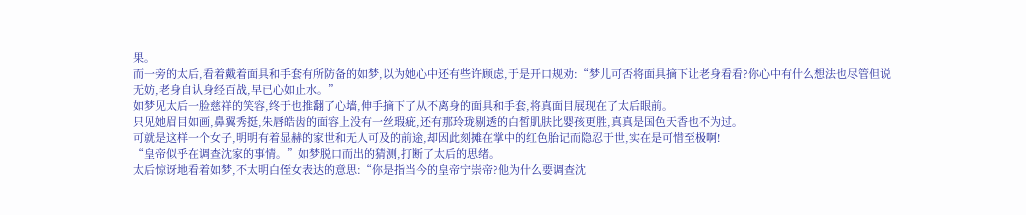果。
而一旁的太后,看着戴着面具和手套有所防备的如梦,以为她心中还有些许顾虑,于是开口规劝:“梦儿可否将面具摘下让老身看看?你心中有什么想法也尽管但说无妨,老身自认身经百战,早已心如止水。”
如梦见太后一脸慈祥的笑容,终于也推翻了心墙,伸手摘下了从不离身的面具和手套,将真面目展现在了太后眼前。
只见她眉目如画,鼻翼秀挺,朱唇皓齿的面容上没有一丝瑕疵,还有那玲珑剔透的白皙肌肤比婴孩更胜,真真是国色天香也不为过。
可就是这样一个女子,明明有着显赫的家世和无人可及的前途,却因此刻摊在掌中的红色胎记而隐忍于世,实在是可惜至极啊!
“皇帝似乎在调查沈家的事情。”如梦脱口而出的猜测,打断了太后的思绪。
太后惊讶地看着如梦,不太明白侄女表达的意思:“你是指当今的皇帝宁崇帝?他为什么要调查沈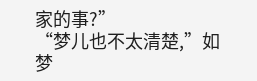家的事?”
“梦儿也不太清楚,”如梦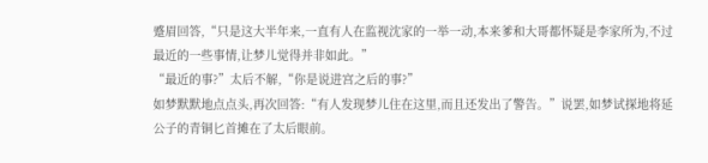蹙眉回答,“只是这大半年来,一直有人在监视沈家的一举一动,本来爹和大哥都怀疑是李家所为,不过最近的一些事情,让梦儿觉得并非如此。”
“最近的事?”太后不解,“你是说进宫之后的事?”
如梦默默地点点头,再次回答:“有人发现梦儿住在这里,而且还发出了警告。”说罢,如梦试探地将延公子的青铜匕首摊在了太后眼前。